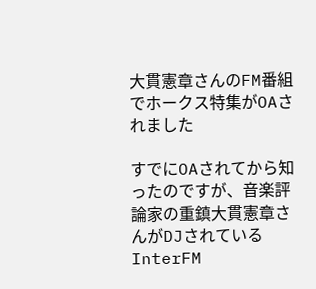大貫憲章さんのFM番組でホークス特集がOAされました

すでにOAされてから知ったのですが、音楽評論家の重鎮大貫憲章さんがDJされているInterFM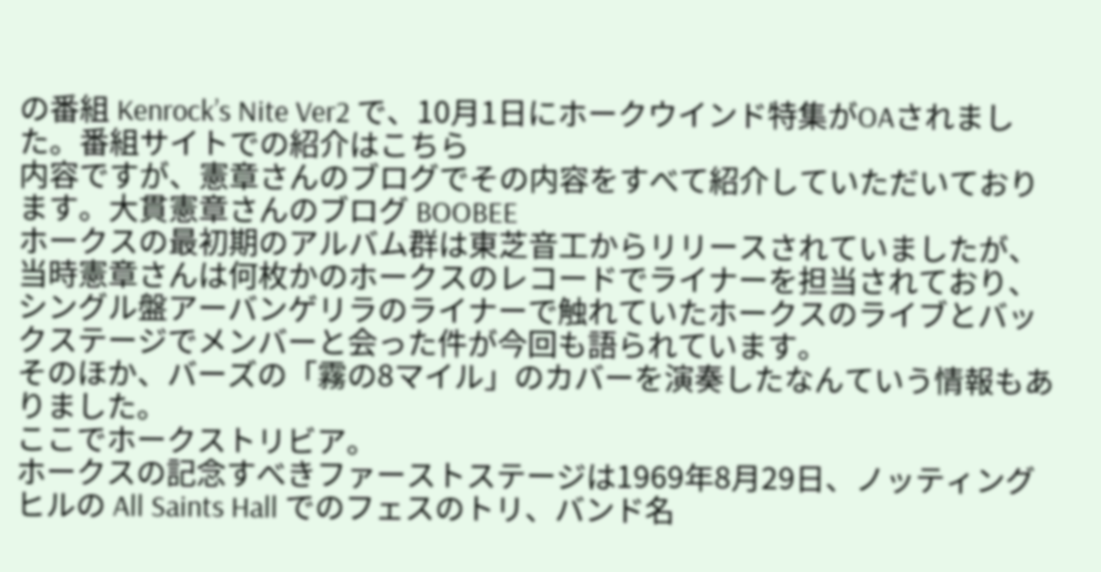の番組 Kenrock’s Nite Ver2 で、10月1日にホークウインド特集がOAされました。番組サイトでの紹介はこちら
内容ですが、憲章さんのブログでその内容をすべて紹介していただいております。大貫憲章さんのブログ BOOBEE
ホークスの最初期のアルバム群は東芝音工からリリースされていましたが、当時憲章さんは何枚かのホークスのレコードでライナーを担当されており、シングル盤アーバンゲリラのライナーで触れていたホークスのライブとバックステージでメンバーと会った件が今回も語られています。
そのほか、バーズの「霧の8マイル」のカバーを演奏したなんていう情報もありました。
ここでホークストリビア。
ホークスの記念すべきファーストステージは1969年8月29日、ノッティングヒルの All Saints Hall でのフェスのトリ、バンド名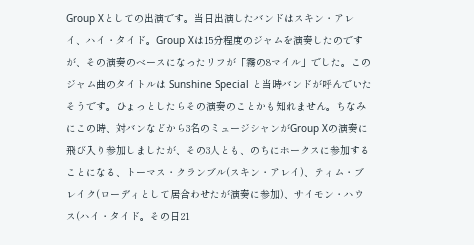Group Xとしての出演です。当日出演したバンドはスキン・アレイ、ハイ・タイド。Group Xは15分程度のジャムを演奏したのですが、その演奏のベースになったリフが「霧の8マイル」でした。このジャム曲のタイトルは Sunshine Special と当時バンドが呼んでいたそうです。ひょっとしたらその演奏のことかも知れません。ちなみにこの時、対バンなどから3名のミュージシャンがGroup Xの演奏に飛び入り参加しましたが、その3人とも、のちにホークスに参加することになる、トーマス・クランブル(スキン・アレイ)、ティム・ブレイク(ローディとして居合わせたが演奏に参加)、サイモン・ハウス(ハイ・タイド。その日21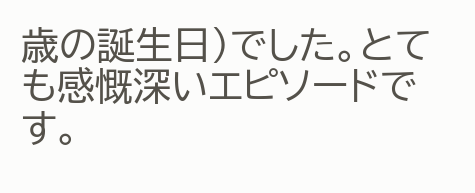歳の誕生日)でした。とても感慨深いエピソードです。